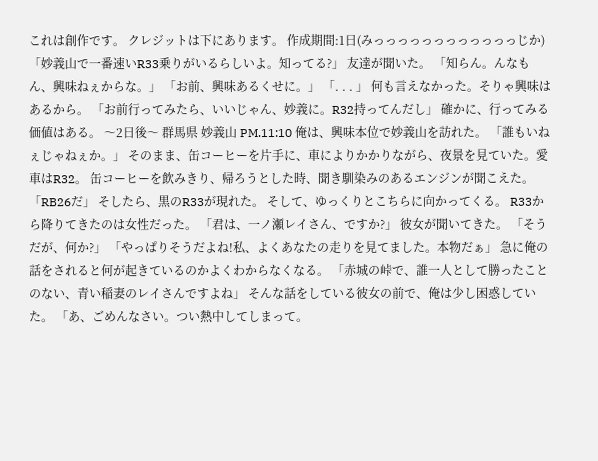これは創作です。 クレジットは下にあります。 作成期間:1日(みっっっっっっっっっっっっじか) 「妙義山で一番速いR33乗りがいるらしいよ。知ってる?」 友達が聞いた。 「知らん。んなもん、興味ねぇからな。」 「お前、興味あるくせに。」 「. . . 」 何も言えなかった。そりゃ興味はあるから。 「お前行ってみたら、いいじゃん、妙義に。R32持ってんだし」 確かに、行ってみる価値はある。 〜2日後〜 群馬県 妙義山 PM.11:10 俺は、興味本位で妙義山を訪れた。 「誰もいねぇじゃねぇか。」 そのまま、缶コーヒーを片手に、車によりかかりながら、夜景を見ていた。愛車はR32。 缶コーヒーを飲みきり、帰ろうとした時、聞き馴染みのあるエンジンが聞こえた。 「RB26だ」 そしたら、黒のR33が現れた。 そして、ゆっくりとこちらに向かってくる。 R33から降りてきたのは女性だった。 「君は、一ノ瀬レイさん、ですか?」 彼女が聞いてきた。 「そうだが、何か?」 「やっぱりそうだよね!私、よくあなたの走りを見てました。本物だぁ」 急に俺の話をされると何が起きているのかよくわからなくなる。 「赤城の峠で、誰一人として勝ったことのない、青い稲妻のレイさんですよね」 そんな話をしている彼女の前で、俺は少し困惑していた。 「あ、ごめんなさい。つい熱中してしまって。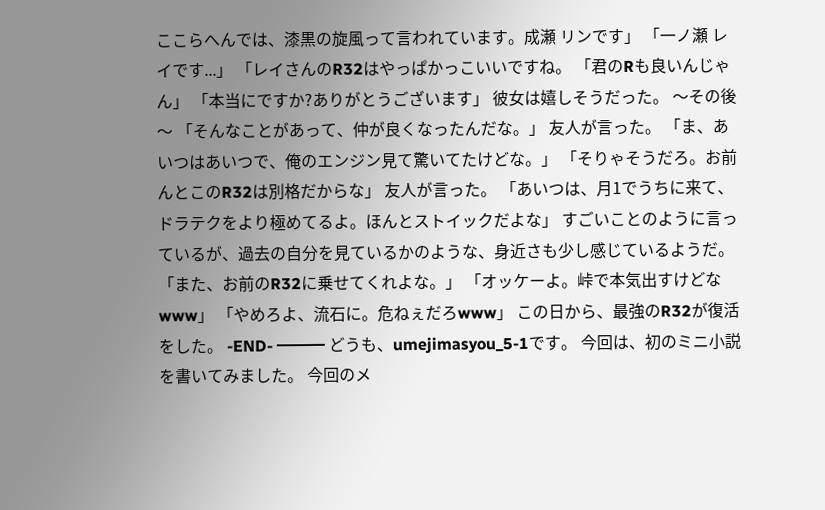ここらへんでは、漆黒の旋風って言われています。成瀬 リンです」 「一ノ瀬 レイです...」 「レイさんのR32はやっぱかっこいいですね。 「君のRも良いんじゃん」 「本当にですか?ありがとうございます」 彼女は嬉しそうだった。 〜その後〜 「そんなことがあって、仲が良くなったんだな。」 友人が言った。 「ま、あいつはあいつで、俺のエンジン見て驚いてたけどな。」 「そりゃそうだろ。お前んとこのR32は別格だからな」 友人が言った。 「あいつは、月1でうちに来て、ドラテクをより極めてるよ。ほんとストイックだよな」 すごいことのように言っているが、過去の自分を見ているかのような、身近さも少し感じているようだ。 「また、お前のR32に乗せてくれよな。」 「オッケーよ。峠で本気出すけどなwww」 「やめろよ、流石に。危ねぇだろwww」 この日から、最強のR32が復活をした。 -END- ━━━ どうも、umejimasyou_5-1です。 今回は、初のミニ小説を書いてみました。 今回のメ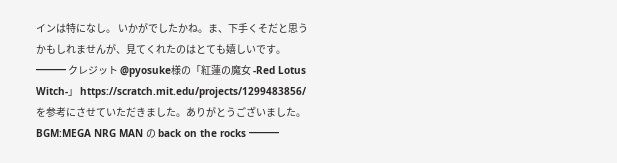インは特になし。 いかがでしたかね。ま、下手くそだと思うかもしれませんが、見てくれたのはとても嬉しいです。 ━━━ クレジット @pyosuke様の「紅蓮の魔女 -Red Lotus Witch-」 https://scratch.mit.edu/projects/1299483856/ を参考にさせていただきました。ありがとうございました。 BGM:MEGA NRG MAN の back on the rocks ━━━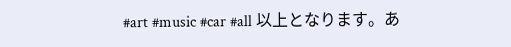#art #music #car #all 以上となります。あ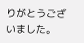りがとうございました。